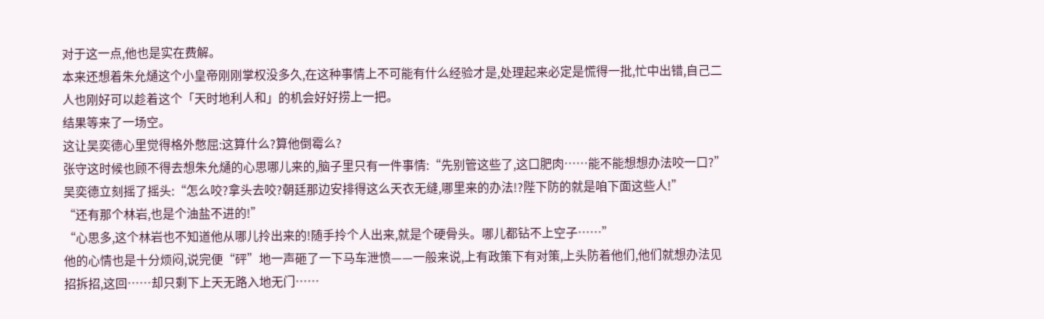对于这一点,他也是实在费解。
本来还想着朱允熥这个小皇帝刚刚掌权没多久,在这种事情上不可能有什么经验才是,处理起来必定是慌得一批,忙中出错,自己二人也刚好可以趁着这个「天时地利人和」的机会好好捞上一把。
结果等来了一场空。
这让吴奕德心里觉得格外憋屈:这算什么?算他倒霉么?
张守这时候也顾不得去想朱允熥的心思哪儿来的,脑子里只有一件事情:“先别管这些了,这口肥肉……能不能想想办法咬一口?”
吴奕德立刻摇了摇头:“怎么咬?拿头去咬?朝廷那边安排得这么天衣无缝,哪里来的办法!?陛下防的就是咱下面这些人!”
“还有那个林岩,也是个油盐不进的!”
“心思多,这个林岩也不知道他从哪儿拎出来的!随手拎个人出来,就是个硬骨头。哪儿都钻不上空子……”
他的心情也是十分烦闷,说完便“砰”地一声砸了一下马车泄愤——一般来说,上有政策下有对策,上头防着他们,他们就想办法见招拆招,这回……却只剩下上天无路入地无门……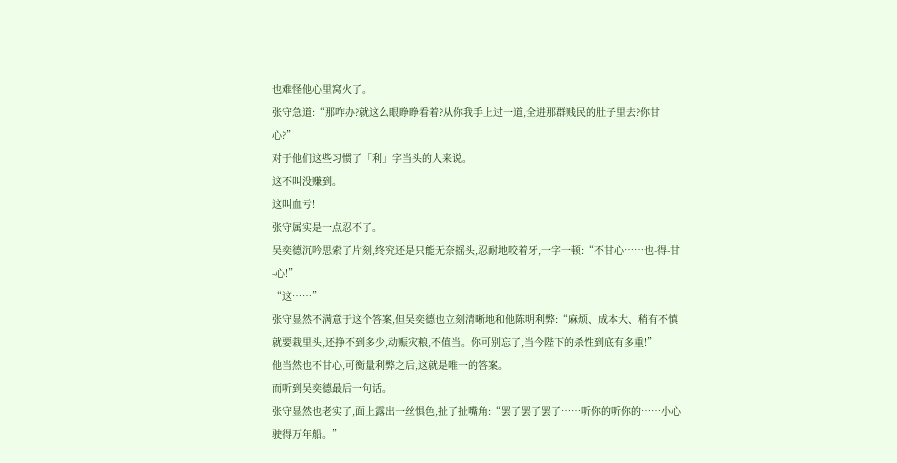也难怪他心里窝火了。
张守急道:“那咋办?就这么眼睁睁看着?从你我手上过一道,全进那群贱民的肚子里去?你甘心?”
对于他们这些习惯了「利」字当头的人来说。
这不叫没赚到。
这叫血亏!
张守属实是一点忍不了。
吴奕德沉吟思索了片刻,终究还是只能无奈摇头,忍耐地咬着牙,一字一顿:“不甘心……也-得-甘-心!”
“这……”
张守显然不满意于这个答案,但吴奕德也立刻清晰地和他陈明利弊:“麻烦、成本大、稍有不慎就要栽里头,还挣不到多少,动赈灾粮,不值当。你可别忘了,当今陛下的杀性到底有多重!”
他当然也不甘心,可衡量利弊之后,这就是唯一的答案。
而听到吴奕德最后一句话。
张守显然也老实了,面上露出一丝惧色,扯了扯嘴角:“罢了罢了罢了……听你的听你的……小心驶得万年船。”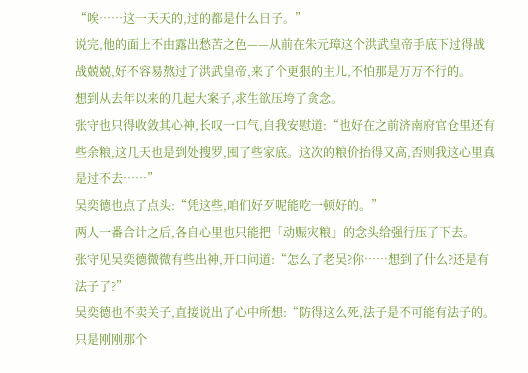“唉……这一天天的,过的都是什么日子。”
说完,他的面上不由露出愁苦之色——从前在朱元璋这个洪武皇帝手底下过得战战兢兢,好不容易熬过了洪武皇帝,来了个更狠的主儿,不怕那是万万不行的。
想到从去年以来的几起大案子,求生欲压垮了贪念。
张守也只得收敛其心神,长叹一口气,自我安慰道:“也好在之前济南府官仓里还有些余粮,这几天也是到处搜罗,囤了些家底。这次的粮价抬得又高,否则我这心里真是过不去……”
吴奕德也点了点头:“凭这些,咱们好歹呢能吃一顿好的。”
两人一番合计之后,各自心里也只能把「动赈灾粮」的念头给强行压了下去。
张守见吴奕德微微有些出神,开口问道:“怎么了老吴?你……想到了什么?还是有法子了?”
吴奕德也不卖关子,直接说出了心中所想:“防得这么死,法子是不可能有法子的。只是刚刚那个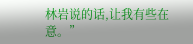林岩说的话,让我有些在意。”